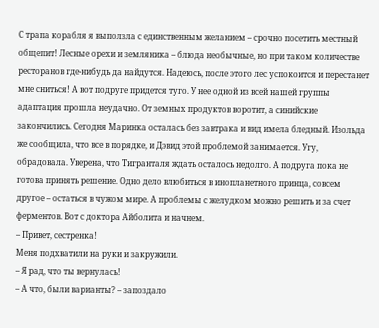С трапа корабля я выползла с единственным желанием – срочно посетить местный общепит! Лесные орехи и земляника – блюда необычные, но при таком количестве ресторанов где-нибудь да найдутся. Надеюсь, после этого лес успокоится и перестанет мне сниться! А вот подруге придется туго. У нее одной из всей нашей группы адаптация прошла неудачно. От земных продуктов воротит, а синийские закончились. Сегодня Маринка осталась без завтрака и вид имела бледный. Изольда же сообщила, что все в порядке, и Дэвид этой проблемой занимается. Угу, обрадовала. Уверена, что Тигранталя ждать осталось недолго. А подруга пока не готова принять решение. Одно дело влюбиться в инопланетного принца, совсем другое – остаться в чужом мире. А проблемы с желудком можно решить и за счет ферментов. Вот с доктора Айболита и начнем.
– Привет, сестренка!
Меня подхватили на руки и закружили.
– Я рад, что ты вернулась!
– А что, были варианты? – запоздало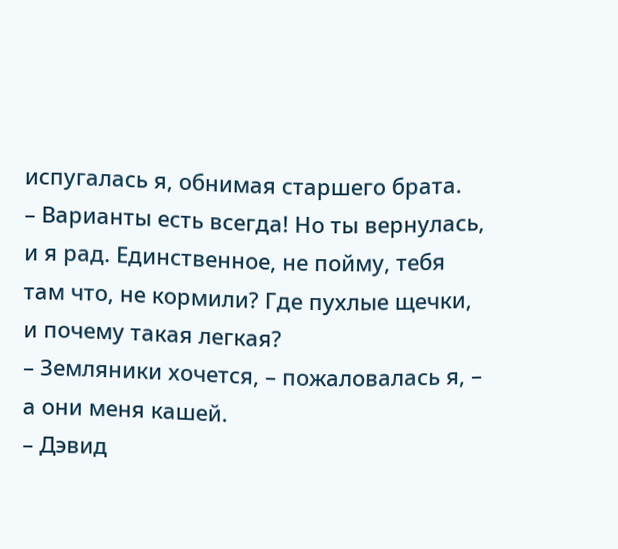испугалась я, обнимая старшего брата.
– Варианты есть всегда! Но ты вернулась, и я рад. Единственное, не пойму, тебя там что, не кормили? Где пухлые щечки, и почему такая легкая?
– Земляники хочется, – пожаловалась я, – а они меня кашей.
– Дэвид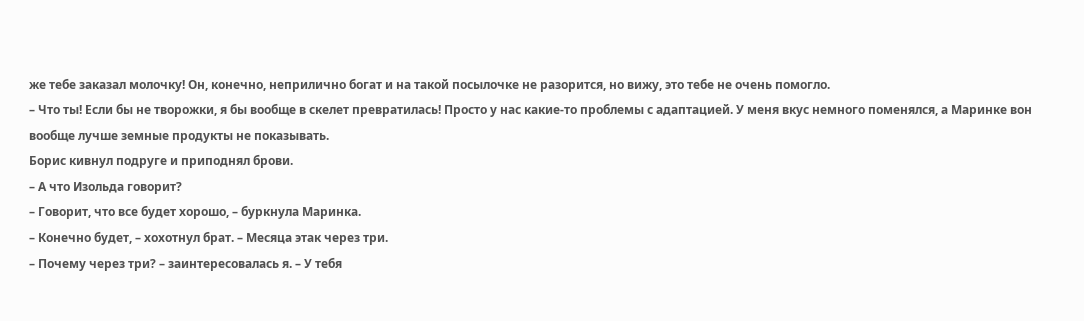же тебе заказал молочку! Он, конечно, неприлично богат и на такой посылочке не разорится, но вижу, это тебе не очень помогло.
– Что ты! Если бы не творожки, я бы вообще в скелет превратилась! Просто у нас какие-то проблемы с адаптацией. У меня вкус немного поменялся, а Маринке вон вообще лучше земные продукты не показывать.
Борис кивнул подруге и приподнял брови.
– А что Изольда говорит?
– Говорит, что все будет хорошо, – буркнула Маринка.
– Конечно будет, – хохотнул брат. – Месяца этак через три.
– Почему через три? – заинтересовалась я. – У тебя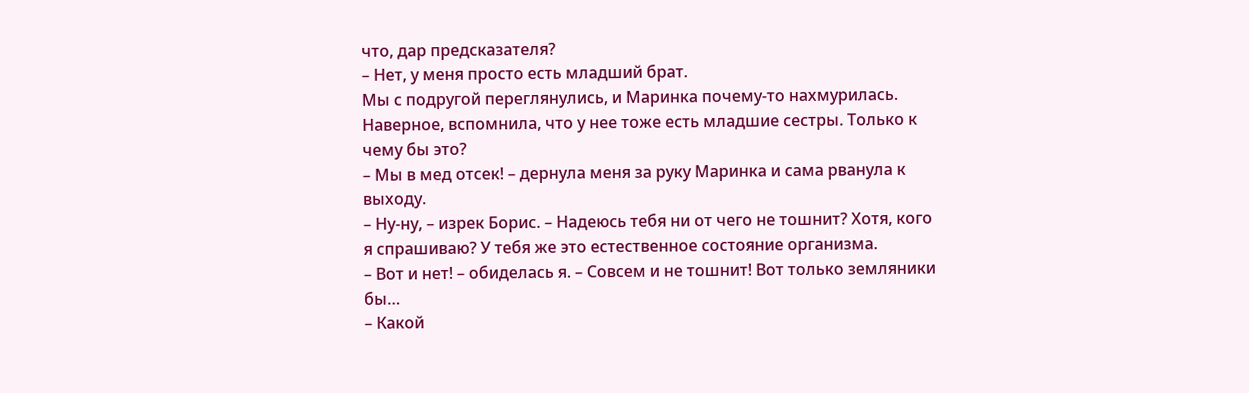что, дар предсказателя?
– Нет, у меня просто есть младший брат.
Мы с подругой переглянулись, и Маринка почему-то нахмурилась. Наверное, вспомнила, что у нее тоже есть младшие сестры. Только к чему бы это?
– Мы в мед отсек! – дернула меня за руку Маринка и сама рванула к выходу.
– Ну-ну, – изрек Борис. – Надеюсь тебя ни от чего не тошнит? Хотя, кого я спрашиваю? У тебя же это естественное состояние организма.
– Вот и нет! – обиделась я. – Совсем и не тошнит! Вот только земляники бы…
– Какой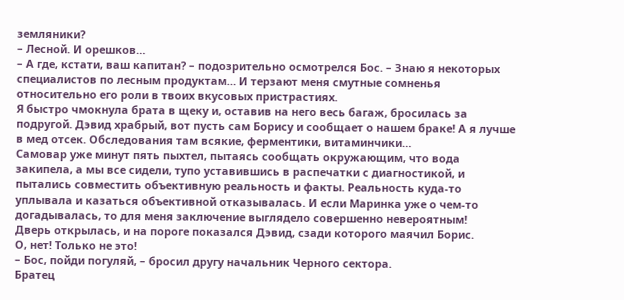земляники?
– Лесной. И орешков…
– А где, кстати, ваш капитан? – подозрительно осмотрелся Бос. – Знаю я некоторых специалистов по лесным продуктам… И терзают меня смутные сомненья относительно его роли в твоих вкусовых пристрастиях.
Я быстро чмокнула брата в щеку и, оставив на него весь багаж, бросилась за подругой. Дэвид храбрый, вот пусть сам Борису и сообщает о нашем браке! А я лучше в мед отсек. Обследования там всякие, ферментики, витаминчики…
Самовар уже минут пять пыхтел, пытаясь сообщать окружающим, что вода закипела, а мы все сидели, тупо уставившись в распечатки с диагностикой, и пытались совместить объективную реальность и факты. Реальность куда-то уплывала и казаться объективной отказывалась. И если Маринка уже о чем-то догадывалась, то для меня заключение выглядело совершенно невероятным!
Дверь открылась, и на пороге показался Дэвид, сзади которого маячил Борис.
О, нет! Только не это!
– Бос, пойди погуляй, – бросил другу начальник Черного сектора.
Братец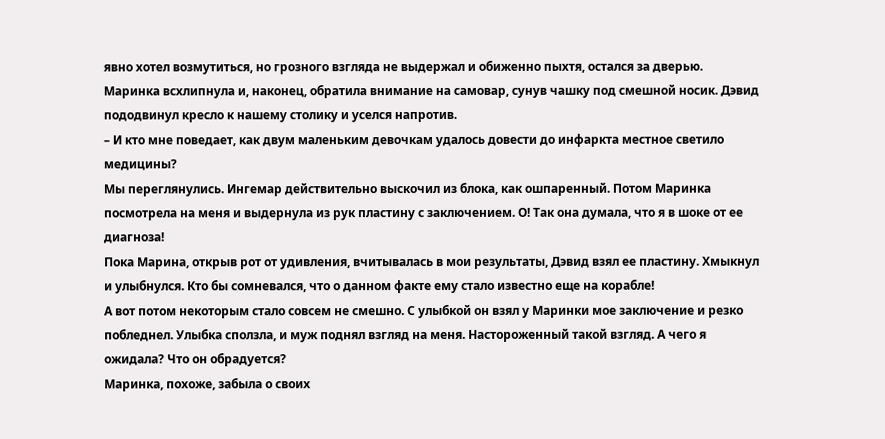явно хотел возмутиться, но грозного взгляда не выдержал и обиженно пыхтя, остался за дверью.
Маринка всхлипнула и, наконец, обратила внимание на самовар, сунув чашку под смешной носик. Дэвид пододвинул кресло к нашему столику и уселся напротив.
– И кто мне поведает, как двум маленьким девочкам удалось довести до инфаркта местное светило медицины?
Мы переглянулись. Ингемар действительно выскочил из блока, как ошпаренный. Потом Маринка посмотрела на меня и выдернула из рук пластину с заключением. О! Так она думала, что я в шоке от ее диагноза!
Пока Марина, открыв рот от удивления, вчитывалась в мои результаты, Дэвид взял ее пластину. Хмыкнул и улыбнулся. Кто бы сомневался, что о данном факте ему стало известно еще на корабле!
А вот потом некоторым стало совсем не смешно. С улыбкой он взял у Маринки мое заключение и резко побледнел. Улыбка сползла, и муж поднял взгляд на меня. Настороженный такой взгляд. А чего я ожидала? Что он обрадуется?
Маринка, похоже, забыла о своих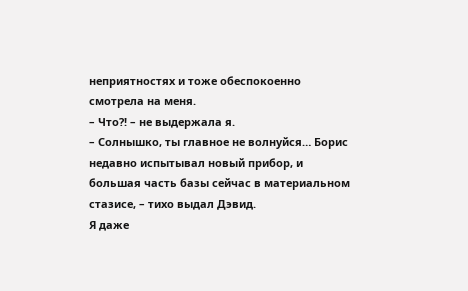неприятностях и тоже обеспокоенно смотрела на меня.
– Что?! – не выдержала я.
– Солнышко, ты главное не волнуйся… Борис недавно испытывал новый прибор, и большая часть базы сейчас в материальном стазисе, – тихо выдал Дэвид.
Я даже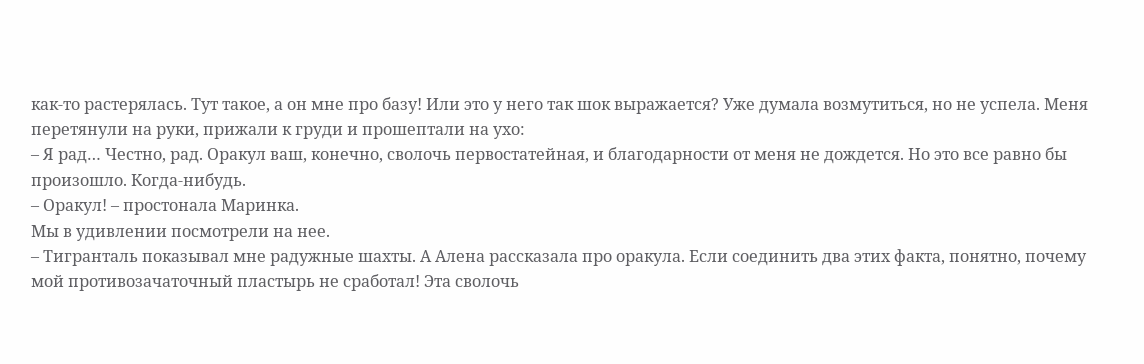как-то растерялась. Тут такое, а он мне про базу! Или это у него так шок выражается? Уже думала возмутиться, но не успела. Меня перетянули на руки, прижали к груди и прошептали на ухо:
– Я рад… Честно, рад. Оракул ваш, конечно, сволочь первостатейная, и благодарности от меня не дождется. Но это все равно бы произошло. Когда-нибудь.
– Оракул! – простонала Маринка.
Мы в удивлении посмотрели на нее.
– Тигранталь показывал мне радужные шахты. А Алена рассказала про оракула. Если соединить два этих факта, понятно, почему мой противозачаточный пластырь не сработал! Эта сволочь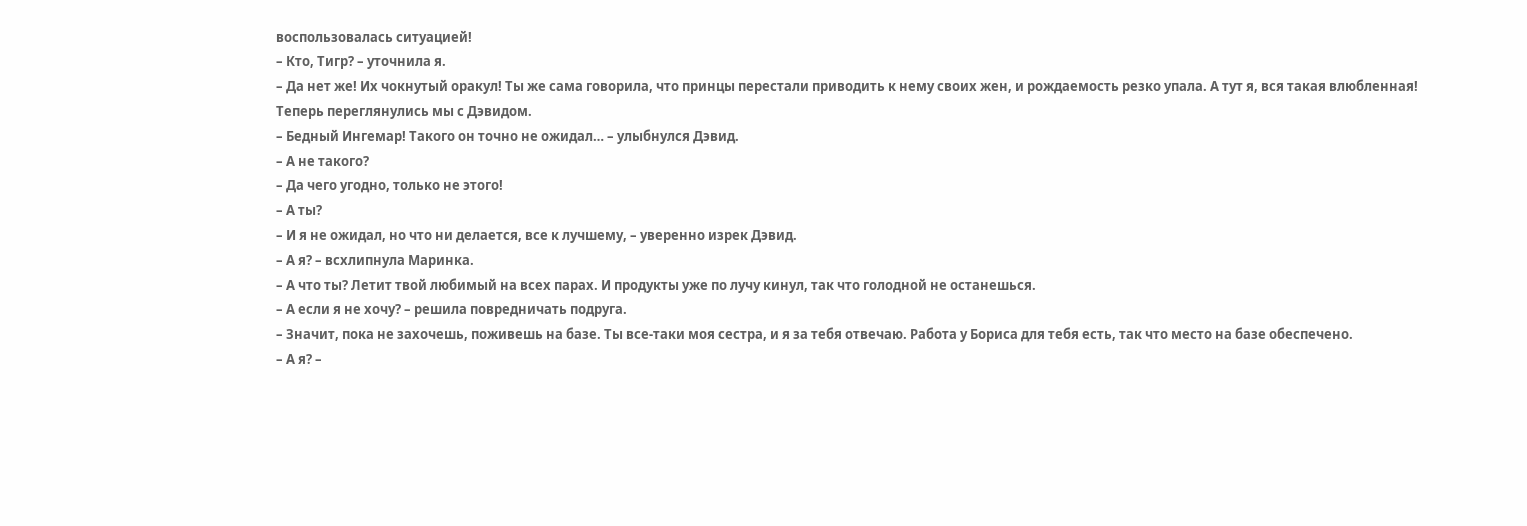воспользовалась ситуацией!
– Кто, Тигр? – уточнила я.
– Да нет же! Их чокнутый оракул! Ты же сама говорила, что принцы перестали приводить к нему своих жен, и рождаемость резко упала. А тут я, вся такая влюбленная!
Теперь переглянулись мы с Дэвидом.
– Бедный Ингемар! Такого он точно не ожидал… – улыбнулся Дэвид.
– А не такого?
– Да чего угодно, только не этого!
– А ты?
– И я не ожидал, но что ни делается, все к лучшему, – уверенно изрек Дэвид.
– А я? – всхлипнула Маринка.
– А что ты? Летит твой любимый на всех парах. И продукты уже по лучу кинул, так что голодной не останешься.
– А если я не хочу? – решила повредничать подруга.
– Значит, пока не захочешь, поживешь на базе. Ты все-таки моя сестра, и я за тебя отвечаю. Работа у Бориса для тебя есть, так что место на базе обеспечено.
– А я? –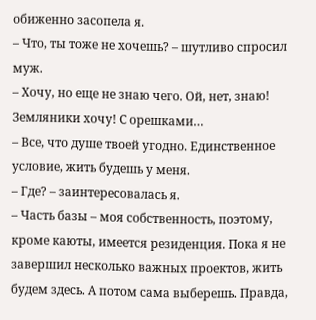обиженно засопела я.
– Что, ты тоже не хочешь? – шутливо спросил муж.
– Хочу, но еще не знаю чего. Ой, нет, знаю! Земляники хочу! С орешками…
– Все, что душе твоей угодно. Единственное условие, жить будешь у меня.
– Где? – заинтересовалась я.
– Часть базы – моя собственность, поэтому, кроме каюты, имеется резиденция. Пока я не завершил несколько важных проектов, жить будем здесь. А потом сама выберешь. Правда,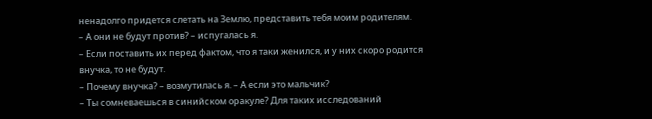ненадолго придется слетать на Землю, представить тебя моим родителям.
– А они не будут против? – испугалась я.
– Если поставить их перед фактом, что я таки женился, и у них скоро родится внучка, то не будут.
– Почему внучка? – возмутилась я. – А если это мальчик?
– Ты сомневаешься в синийском оракуле? Для таких исследований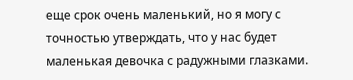еще срок очень маленький, но я могу с точностью утверждать, что у нас будет маленькая девочка с радужными глазками.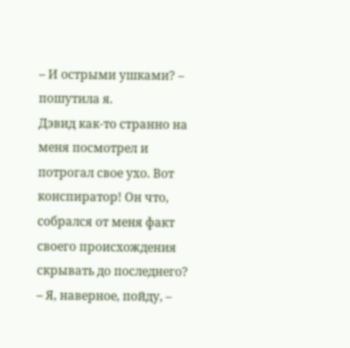– И острыми ушками? – пошутила я.
Дэвид как-то странно на меня посмотрел и потрогал свое ухо. Вот конспиратор! Он что, собрался от меня факт своего происхождения скрывать до последнего?
– Я, наверное, пойду, –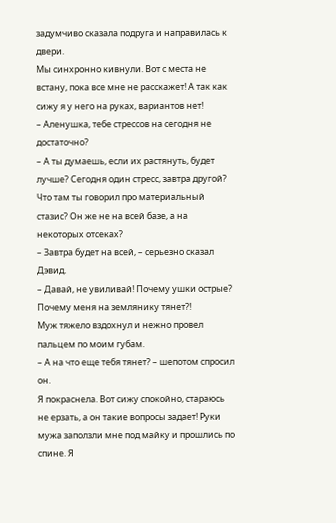задумчиво сказала подруга и направилась к двери.
Мы синхронно кивнули. Вот с места не встану, пока все мне не расскажет! А так как сижу я у него на руках, вариантов нет!
– Аленушка, тебе стрессов на сегодня не достаточно?
– А ты думаешь, если их растянуть, будет лучше? Сегодня один стресс, завтра другой? Что там ты говорил про материальный стазис? Он же не на всей базе, а на некоторых отсеках?
– Завтра будет на всей, – серьезно сказал Дэвид.
– Давай, не увиливай! Почему ушки острые? Почему меня на землянику тянет?!
Муж тяжело вздохнул и нежно провел пальцем по моим губам.
– А на что еще тебя тянет? – шепотом спросил он.
Я покраснела. Вот сижу спокойно, стараюсь не ерзать, а он такие вопросы задает! Руки мужа заползли мне под майку и прошлись по спине. Я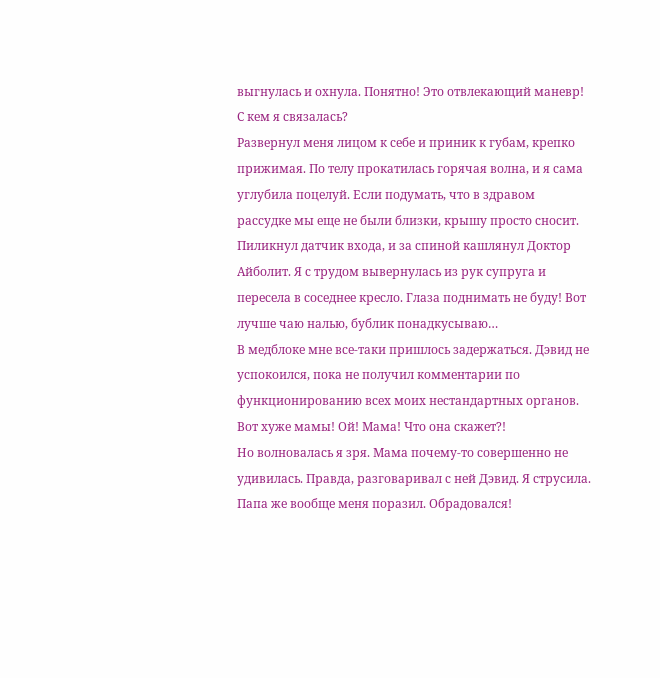выгнулась и охнула. Понятно! Это отвлекающий маневр! С кем я связалась?
Развернул меня лицом к себе и приник к губам, крепко прижимая. По телу прокатилась горячая волна, и я сама углубила поцелуй. Если подумать, что в здравом рассудке мы еще не были близки, крышу просто сносит.
Пиликнул датчик входа, и за спиной кашлянул Доктор Айболит. Я с трудом вывернулась из рук супруга и пересела в соседнее кресло. Глаза поднимать не буду! Вот лучше чаю налью, бублик понадкусываю…
В медблоке мне все-таки пришлось задержаться. Дэвид не успокоился, пока не получил комментарии по функционированию всех моих нестандартных органов. Вот хуже мамы! Ой! Мама! Что она скажет?!
Но волновалась я зря. Мама почему-то совершенно не удивилась. Правда, разговаривал с ней Дэвид. Я струсила. Папа же вообще меня поразил. Обрадовался!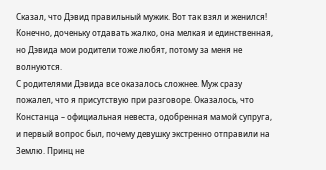Сказал, что Дэвид правильный мужик. Вот так взял и женился! Конечно, доченьку отдавать жалко, она мелкая и единственная, но Дэвида мои родители тоже любят, потому за меня не волнуются.
С родителями Дэвида все оказалось сложнее. Муж сразу пожалел, что я присутствую при разговоре. Оказалось, что Констанца – официальная невеста, одобренная мамой супруга, и первый вопрос был, почему девушку экстренно отправили на Землю. Принц не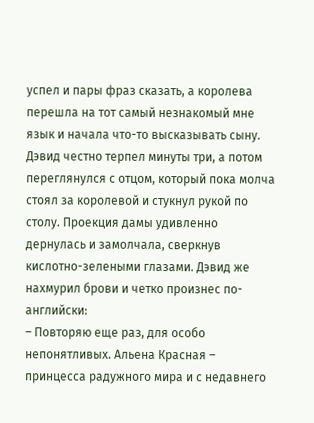успел и пары фраз сказать, а королева перешла на тот самый незнакомый мне язык и начала что-то высказывать сыну. Дэвид честно терпел минуты три, а потом переглянулся с отцом, который пока молча стоял за королевой и стукнул рукой по столу. Проекция дамы удивленно дернулась и замолчала, сверкнув кислотно-зелеными глазами. Дэвид же нахмурил брови и четко произнес по-английски:
– Повторяю еще раз, для особо непонятливых. Альена Красная – принцесса радужного мира и с недавнего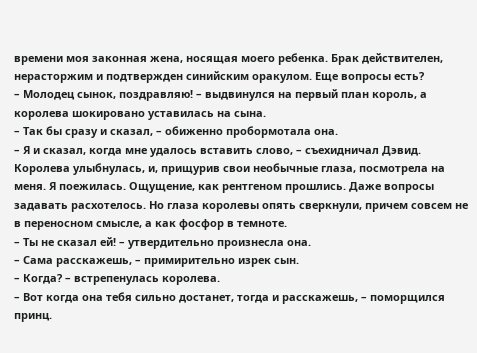времени моя законная жена, носящая моего ребенка. Брак действителен, нерасторжим и подтвержден синийским оракулом. Еще вопросы есть?
– Молодец сынок, поздравляю! – выдвинулся на первый план король, а королева шокировано уставилась на сына.
– Так бы сразу и сказал, – обиженно пробормотала она.
– Я и сказал, когда мне удалось вставить слово, – съехидничал Дэвид.
Королева улыбнулась, и, прищурив свои необычные глаза, посмотрела на меня. Я поежилась. Ощущение, как рентгеном прошлись. Даже вопросы задавать расхотелось. Но глаза королевы опять сверкнули, причем совсем не в переносном смысле, а как фосфор в темноте.
– Ты не сказал ей! – утвердительно произнесла она.
– Сама расскажешь, – примирительно изрек сын.
– Когда? – встрепенулась королева.
– Вот когда она тебя сильно достанет, тогда и расскажешь, – поморщился принц.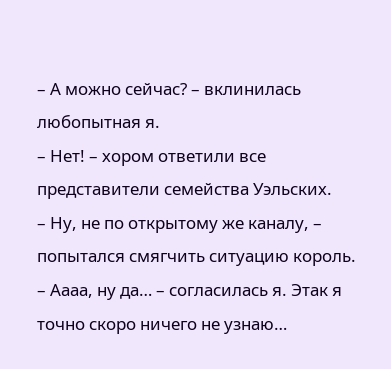– А можно сейчас? – вклинилась любопытная я.
– Нет! – хором ответили все представители семейства Уэльских.
– Ну, не по открытому же каналу, – попытался смягчить ситуацию король.
– Аааа, ну да… – согласилась я. Этак я точно скоро ничего не узнаю…